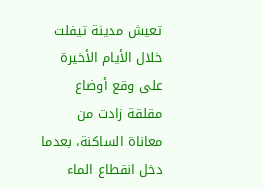تعيش مدينة تيفلت خلال الأيام الأخيرة على وقع أوضاع مقلقة زادت من معاناة الساكنة، بعدما دخل انقطاع الماء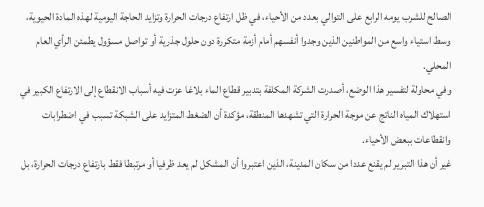الصالح للشرب يومه الرابع على التوالي بعدد من الأحياء، في ظل ارتفاع درجات الحرارة وتزايد الحاجة اليومية لهذه المادة الحيوية، وسط استياء واسع من المواطنين الذين وجدوا أنفسهم أمام أزمة متكررة دون حلول جذرية أو تواصل مسؤول يطمئن الرأي العام المحلي.
وفي محاولة لتفسير هذا الوضع، أصدرت الشركة المكلفة بتدبير قطاع الماء بلاغا عزت فيه أسباب الانقطاع إلى الارتفاع الكبير في استهلاك المياه الناتج عن موجة الحرارة التي تشهدها المنطقة، مؤكدة أن الضغط المتزايد على الشبكة تسبب في اضطرابات وانقطاعات ببعض الأحياء.
غير أن هذا التبرير لم يقنع عددا من سكان المدينة، الذين اعتبروا أن المشكل لم يعد ظرفيا أو مرتبطا فقط بارتفاع درجات الحرارة، بل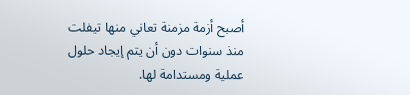أصبح أزمة مزمنة تعاني منها تيفلت منذ سنوات دون أن يتم إيجاد حلول عملية ومستدامة لها.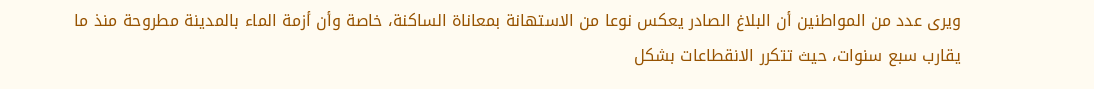ويرى عدد من المواطنين أن البلاغ الصادر يعكس نوعا من الاستهانة بمعاناة الساكنة، خاصة وأن أزمة الماء بالمدينة مطروحة منذ ما يقارب سبع سنوات، حيث تتكرر الانقطاعات بشكل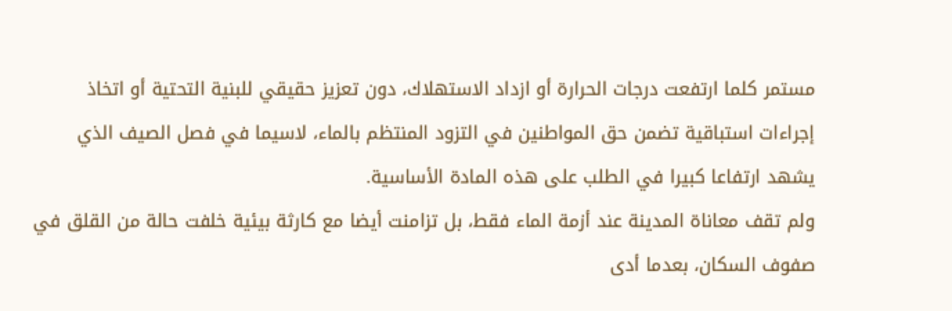مستمر كلما ارتفعت درجات الحرارة أو ازداد الاستهلاك، دون تعزيز حقيقي للبنية التحتية أو اتخاذ إجراءات استباقية تضمن حق المواطنين في التزود المنتظم بالماء، لاسيما في فصل الصيف الذي يشهد ارتفاعا كبيرا في الطلب على هذه المادة الأساسية.
ولم تقف معاناة المدينة عند أزمة الماء فقط، بل تزامنت أيضا مع كارثة بيئية خلفت حالة من القلق في صفوف السكان، بعدما أدى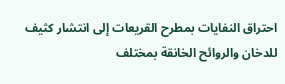احتراق النفايات بمطرح القريعات إلى انتشار كثيف للدخان والروائح الخانقة بمختلف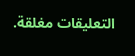التعليقات مغلقة.